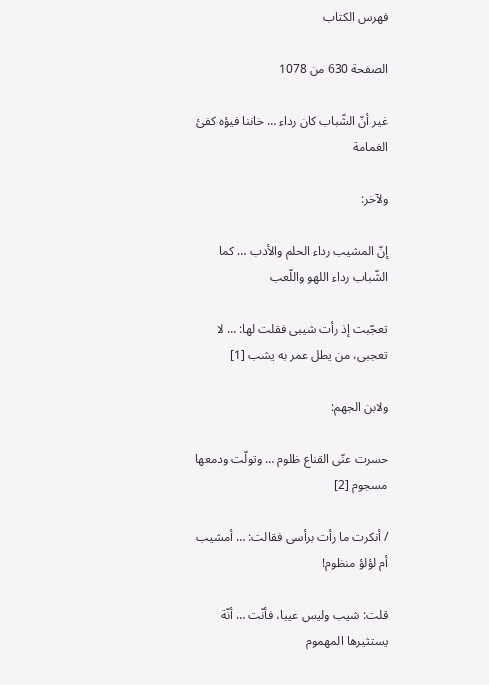فهرس الكتاب

الصفحة 630 من 1078

غير أنّ الشّباب كان رداء … خاننا فيؤه كفئ الغمامة

ولآخر:

إنّ المشيب رداء الحلم والأدب … كما الشّباب رداء اللهو واللّعب

تعجّبت إذ رأت شيبى فقلت لها: … لا تعجبى، من يطل عمر به يشب [1]

ولابن الجهم:

حسرت عنّى القناع ظلوم … وتولّت ودمعها مسجوم [2]

/ أنكرت ما رأت برأسى فقالت: … أمشيب أم لؤلؤ منظوم!

قلت: شيب وليس عيبا، فأنّت … أنّة يستثيرها المهموم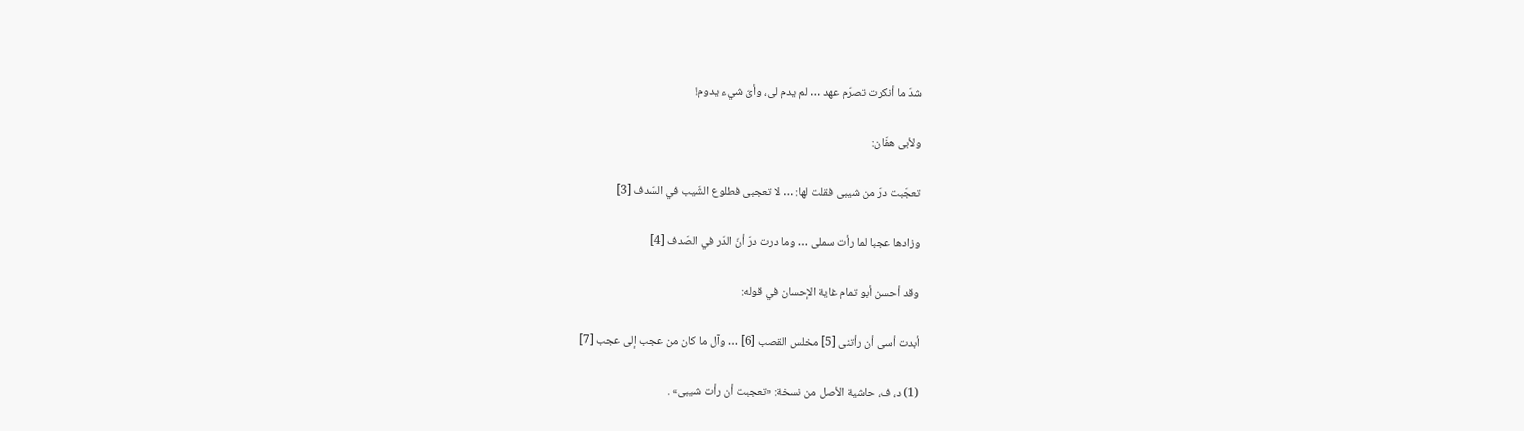شدّ ما أنكرت تصرّم عهد … لم يدم لى، وأىّ شيء يدوم!

ولأبى هفّان:

تعجّبت درّ من شيبى فقلت لها: … لا تعجبى فطلوع الشّيب في السّدف [3]

وزادها عجبا لما رأت سملى … وما درت درّ أنّ الدّر في الصّدف [4]

وقد أحسن أبو تمام غاية الإحسان في قوله:

أبدت أسى أن رأتنى [5] مخلس القصب [6] … وآل ما كان من عجب إلى عجب [7]

(1) د، ف، حاشية الأصل من نسخة: «تعجبت أن رأت شيبى» .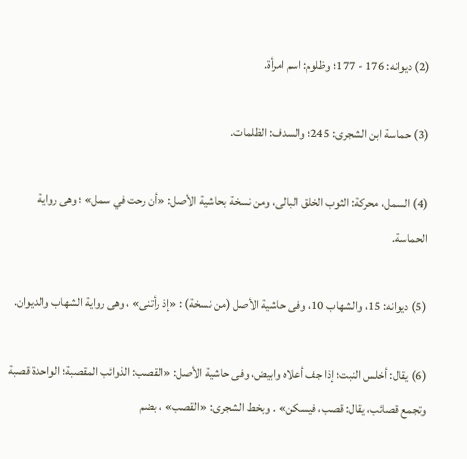(2) ديوانه: 176 - 177؛ وظلوم: اسم امرأة.

(3) حماسة ابن الشجرى: 245؛ والسدف: الظلمات.

(4) السمل، محركة: الثوب الخلق البالى، ومن نسخة بحاشية الأصل: «أن رحت في سمل» ؛ وهى رواية الحماسة.

(5) ديوانه: 15، والشهاب 10، وفى حاشية الأصل (من نسخة) : «إذ رأتنى» ، وهى رواية الشهاب والديوان.

(6) يقال: أخلس النبت؛ إذا جف أعلاه وابيض، وفى حاشية الأصل: «القصب: الذوائب المقصبة؛ الواحدة قصبة وتجمع قصائب، يقال: قصب، فيسكن» . وبخط الشجرى: «القصب» ، بضم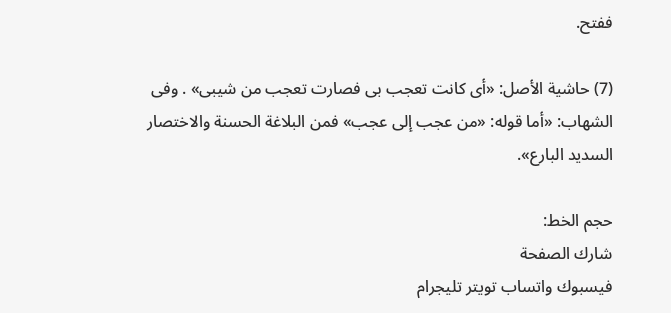ففتح.

(7) حاشية الأصل: «أى كانت تعجب بى فصارت تعجب من شيبى» . وفى الشهاب: «أما قوله: «من عجب إلى عجب» فمن البلاغة الحسنة والاختصار السديد البارع».

حجم الخط:
شارك الصفحة
فيسبوك واتساب تويتر تليجرام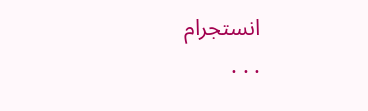انستجرام
. . .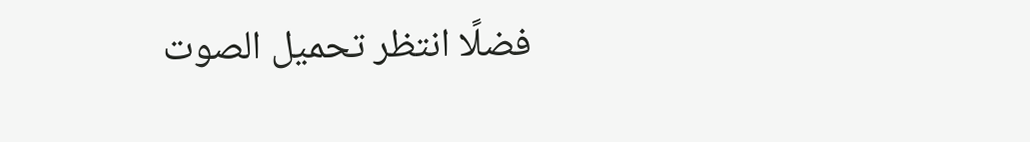فضلًا انتظر تحميل الصوت